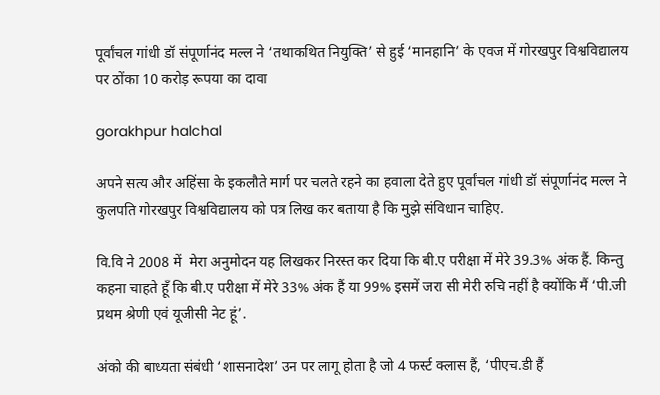पूर्वांचल गांधी डॉ संपूर्णानंद मल्ल ने ‘तथाकथित नियुक्ति’ से हुई ‘मानहानि’ के एवज में गोरखपुर विश्वविद्यालय पर ठोंका 10 करोड़ रूपया का दावा

gorakhpur halchal

अपने सत्य और अहिंसा के इकलौते मार्ग पर चलते रहने का हवाला देते हुए पूर्वांचल गांधी डॉ संपूर्णानंद मल्ल ने कुलपति गोरखपुर विश्वविद्यालय को पत्र लिख कर बताया है कि मुझे संविधान चाहिए.

वि.वि ने 2008 में  मेरा अनुमोदन यह लिखकर निरस्त कर दिया कि बी.ए परीक्षा में मेरे 39.3% अंक हैं. किन्तु कहना चाहते हूँ कि बी.ए परीक्षा में मेरे 33% अंक हैं या 99% इसमें जरा सी मेरी रुचि नहीं है क्योंकि मैं ‘पी.जी प्रथम श्रेणी एवं यूजीसी नेट हूं’.

अंको की बाध्यता संबंधी ‘शासनादेश’ उन पर लागू होता है जो 4 फर्स्ट क्लास हैं, ‘पीएच.डी हैं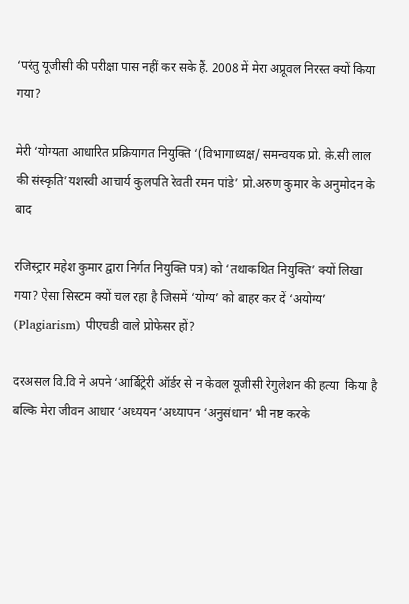‘परंतु यूजीसी की परीक्षा पास नहीं कर सके हैं. 2008 में मेरा अप्रूवल निरस्त क्यों किया गया?

मेरी ‘योग्यता आधारित प्रक्रियागत नियुक्ति ‘(विभागाध्यक्ष/ समन्वयक प्रो. क़े.सी लाल की संस्कृति’यशस्वी आचार्य कुलपति रेवती रमन पांडे’ प्रो.अरुण कुमार के अनुमोदन के बाद

रजिस्ट्रार महेश कुमार द्वारा निर्गत नियुक्ति पत्र) को ‘तथाकथित नियुक्ति’ क्यों लिखा गया? ऐसा सिस्टम क्यों चल रहा है जिसमें ‘योग्य’ को बाहर कर दें ‘अयोग्य’ (Plagiarism) पीएचडी वाले प्रोफेसर हों?

दरअसल वि.वि ने अपने ‘आर्बिट्रेरी ऑर्डर से न केवल यूजीसी रेगुलेशन की हत्या  किया है बल्कि मेरा जीवन आधार ‘अध्ययन ‘अध्यापन ‘अनुसंधान’ भी नष्ट करके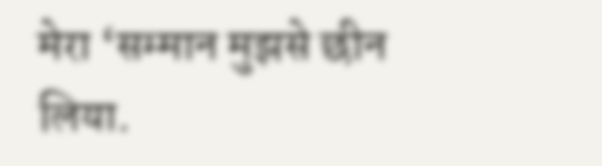मेरा ‘सम्मान मुझसे छीन लिया.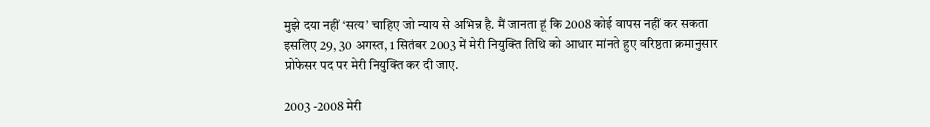मुझे दया नहीं ‘सत्य’ चाहिए जो न्याय से अभिन्न है. मैं जानता हूं कि 2008 कोई वापस नहीं कर सकता इसलिए 29, 30 अगस्त, 1 सितंबर 2003 में मेरी नियुक्ति तिथि को आधार मांनते हुए वरिष्ठता क्रमानुसार प्रोफेसर पद पर मेरी नियुक्ति कर दी जाए.

2003 -2008 मेरी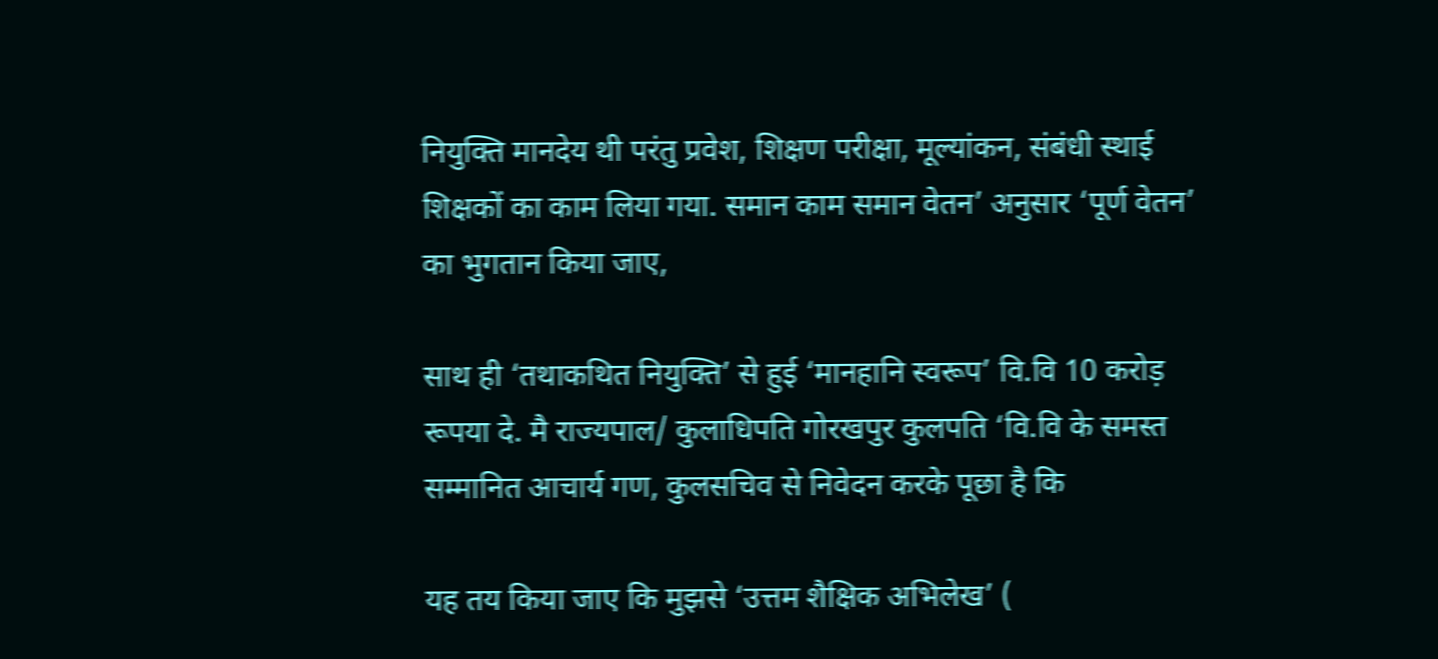नियुक्ति मानदेय थी परंतु प्रवेश, शिक्षण परीक्षा, मूल्यांकन, संबंधी स्थाई शिक्षकों का काम लिया गया. समान काम समान वेतन’ अनुसार ‘पूर्ण वेतन’ का भुगतान किया जाए,

साथ ही ‘तथाकथित नियुक्ति’ से हुई ‘मानहानि स्वरूप’ वि.वि 10 करोड़ रूपया दे. मै राज्यपाल/ कुलाधिपति गोरखपुर कुलपति ‘वि.वि के समस्त सम्मानित आचार्य गण, कुलसचिव से निवेदन करके पूछा है कि

यह तय किया जाए कि मुझसे ‘उत्तम शैक्षिक अभिलेख’ (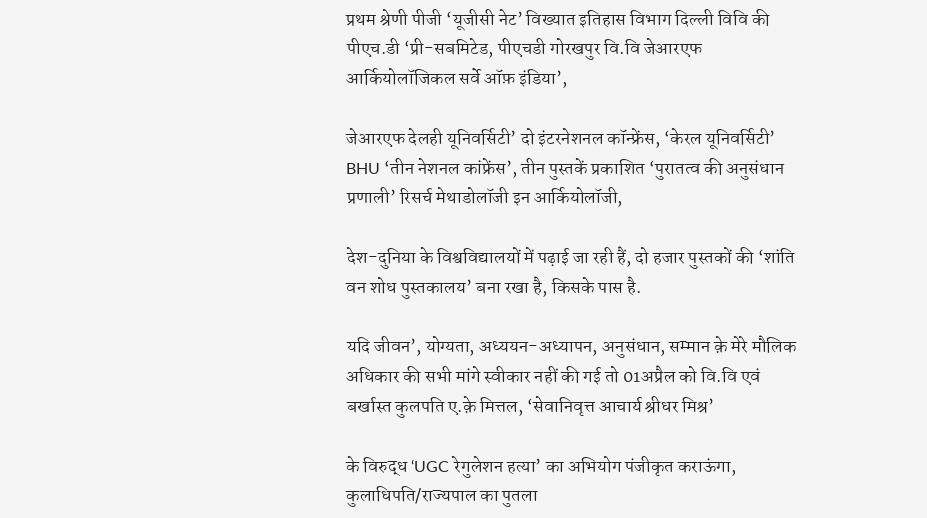प्रथम श्रेणी पीजी ‘यूजीसी नेट’ विख्यात इतिहास विभाग दिल्ली विवि की पीएच.डी ‘प्री-सबमिटेड, पीएचडी गोरखपुर वि.वि जेआरएफ आर्कियोलॉजिकल सर्वे ऑफ़ इंडिया’,

जेआरएफ देलही यूनिवर्सिटी’ दो इंटरनेशनल कॉन्फ्रेंस, ‘केरल यूनिवर्सिटी’ BHU ‘तीन नेशनल कांफ्रेंस’, तीन पुस्तकें प्रकाशित ‘पुरातत्व की अनुसंधान प्रणाली’ रिसर्च मेथाडोलॉजी इन आर्कियोलॉजी,

देश-दुनिया के विश्वविद्यालयों में पढ़ाई जा रही हैं, दो हजार पुस्तकों की ‘शांति वन शोध पुस्तकालय’ बना रखा है, किसके पास है.

यदि जीवन’, योग्यता, अध्ययन-अध्यापन, अनुसंधान, सम्मान क़े मेरे मौलिक अधिकार की सभी मांगे स्वीकार नहीं की गई तो 01अप्रैल को वि.वि एवं बर्खास्त कुलपति ए.क़े मित्तल, ‘सेवानिवृत्त आचार्य श्रीधर मिश्र’

के विरुद्ध ‘UGC रेगुलेशन हत्या’ का अभियोग पंजीकृत कराऊंगा, कुलाधिपति/राज्यपाल का पुतला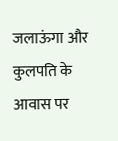जलाऊंगा और कुलपति के आवास पर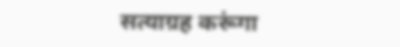सत्याग्रह करूंगा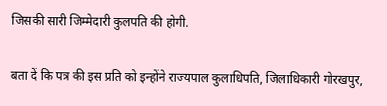जिसकी सारी जिम्मेदारी कुलपति की होगी.

बता दें कि पत्र की इस प्रति को इन्होंने राज्यपाल कुलाधिपति, जिलाधिकारी गोरखपुर,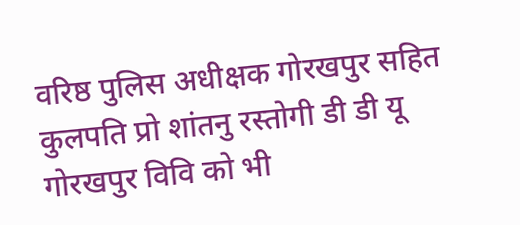वरिष्ठ पुलिस अधीक्षक गोरखपुर सहित कुलपति प्रो शांतनु रस्तोगी डी डी यू गोरखपुर विवि को भी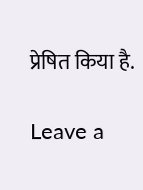प्रेषित किया है.

Leave a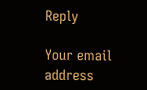Reply

Your email address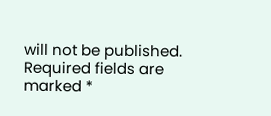will not be published. Required fields are marked *